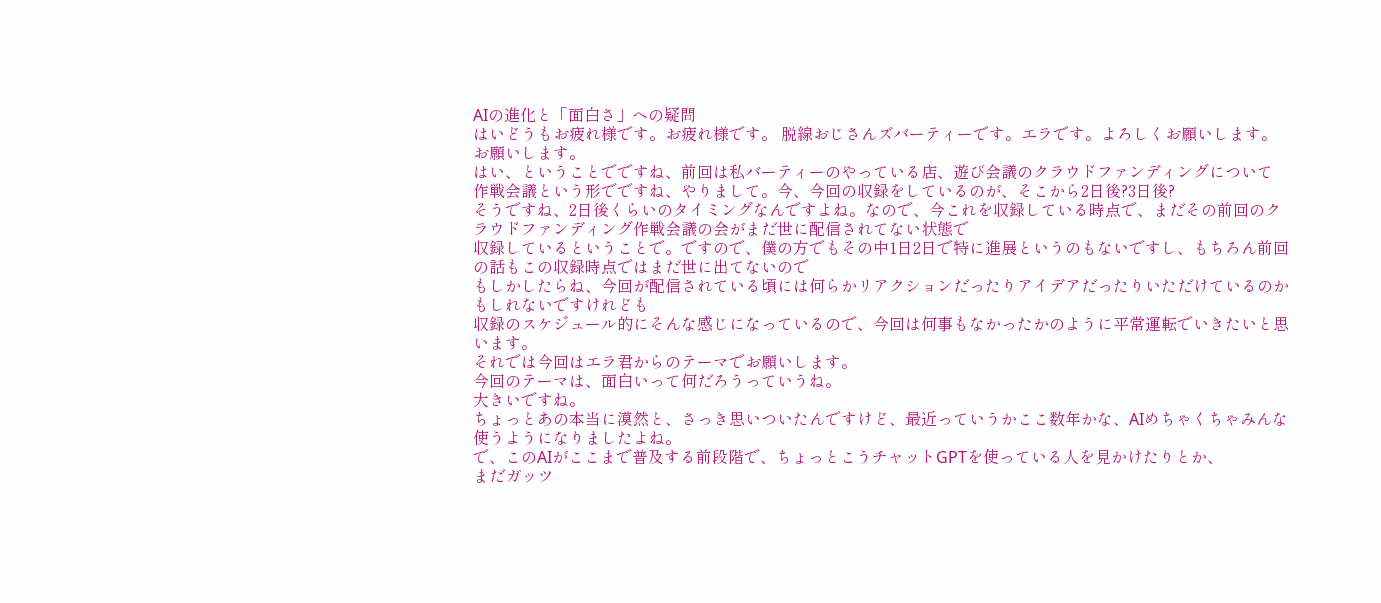AIの進化と「面白さ」への疑問
はいどうもお疲れ様です。お疲れ様です。 脱線おじさんズバーティーです。エラです。よろしくお願いします。お願いします。
はい、ということでですね、前回は私バーティーのやっている店、遊び会議のクラウドファンディングについて
作戦会議という形でですね、やりまして。今、今回の収録をしているのが、そこから2日後?3日後?
そうですね、2日後くらいのタイミングなんですよね。なので、今これを収録している時点で、まだその前回のクラウドファンディング作戦会議の会がまだ世に配信されてない状態で
収録しているということで。ですので、僕の方でもその中1日2日で特に進展というのもないですし、もちろん前回の話もこの収録時点ではまだ世に出てないので
もしかしたらね、今回が配信されている頃には何らかリアクションだったりアイデアだったりいただけているのかもしれないですけれども
収録のスケジュール的にそんな感じになっているので、今回は何事もなかったかのように平常運転でいきたいと思います。
それでは今回はエラ君からのテーマでお願いします。
今回のテーマは、面白いって何だろうっていうね。
大きいですね。
ちょっとあの本当に漠然と、さっき思いついたんですけど、最近っていうかここ数年かな、AIめちゃくちゃみんな使うようになりましたよね。
で、このAIがここまで普及する前段階で、ちょっとこうチャットGPTを使っている人を見かけたりとか、
まだガッツ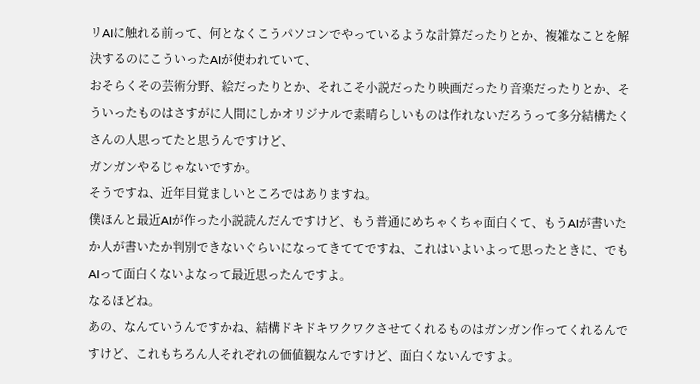リAIに触れる前って、何となくこうパソコンでやっているような計算だったりとか、複雑なことを解決するのにこういったAIが使われていて、
おそらくその芸術分野、絵だったりとか、それこそ小説だったり映画だったり音楽だったりとか、そういったものはさすがに人間にしかオリジナルで素晴らしいものは作れないだろうって多分結構たくさんの人思ってたと思うんですけど、
ガンガンやるじゃないですか。
そうですね、近年目覚ましいところではありますね。
僕ほんと最近AIが作った小説読んだんですけど、もう普通にめちゃくちゃ面白くて、もうAIが書いたか人が書いたか判別できないぐらいになってきててですね、これはいよいよって思ったときに、でもAIって面白くないよなって最近思ったんですよ。
なるほどね。
あの、なんていうんですかね、結構ドキドキワクワクさせてくれるものはガンガン作ってくれるんですけど、これもちろん人それぞれの価値観なんですけど、面白くないんですよ。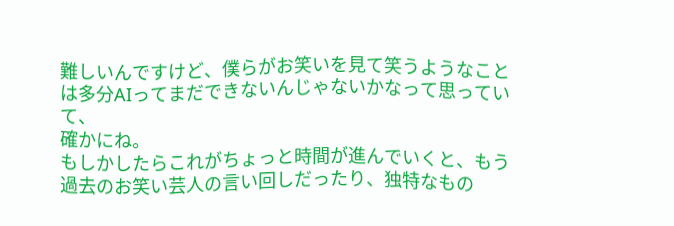難しいんですけど、僕らがお笑いを見て笑うようなことは多分AIってまだできないんじゃないかなって思っていて、
確かにね。
もしかしたらこれがちょっと時間が進んでいくと、もう過去のお笑い芸人の言い回しだったり、独特なもの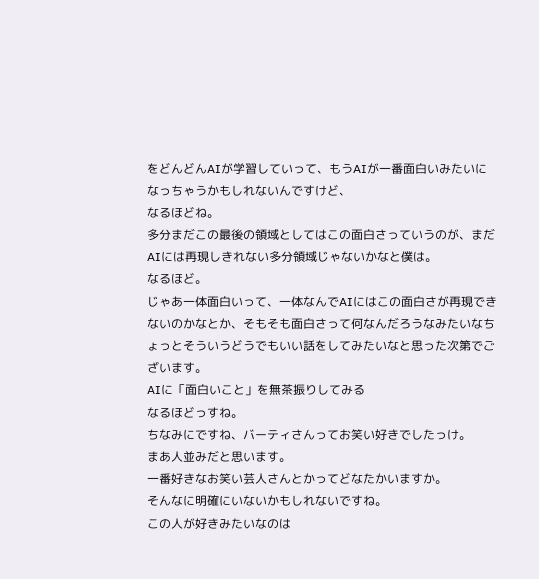をどんどんAIが学習していって、もうAIが一番面白いみたいになっちゃうかもしれないんですけど、
なるほどね。
多分まだこの最後の領域としてはこの面白さっていうのが、まだAIには再現しきれない多分領域じゃないかなと僕は。
なるほど。
じゃあ一体面白いって、一体なんでAIにはこの面白さが再現できないのかなとか、そもそも面白さって何なんだろうなみたいなちょっとそういうどうでもいい話をしてみたいなと思った次第でございます。
AIに「面白いこと」を無茶振りしてみる
なるほどっすね。
ちなみにですね、バーティさんってお笑い好きでしたっけ。
まあ人並みだと思います。
一番好きなお笑い芸人さんとかってどなたかいますか。
そんなに明確にいないかもしれないですね。
この人が好きみたいなのは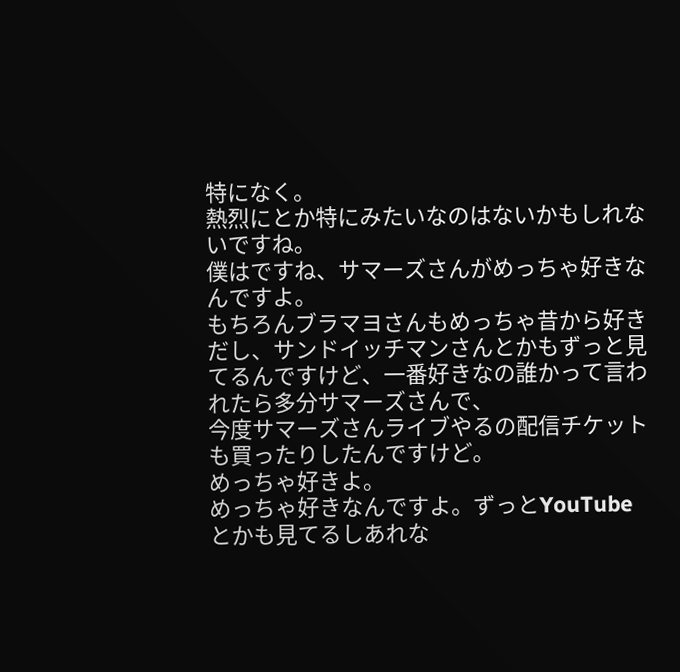特になく。
熱烈にとか特にみたいなのはないかもしれないですね。
僕はですね、サマーズさんがめっちゃ好きなんですよ。
もちろんブラマヨさんもめっちゃ昔から好きだし、サンドイッチマンさんとかもずっと見てるんですけど、一番好きなの誰かって言われたら多分サマーズさんで、
今度サマーズさんライブやるの配信チケットも買ったりしたんですけど。
めっちゃ好きよ。
めっちゃ好きなんですよ。ずっとYouTubeとかも見てるしあれな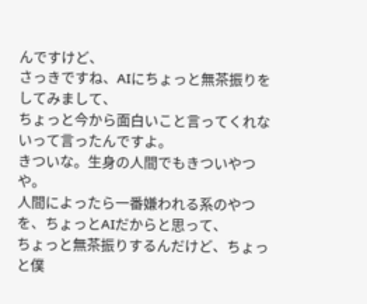んですけど、
さっきですね、AIにちょっと無茶振りをしてみまして、
ちょっと今から面白いこと言ってくれないって言ったんですよ。
きついな。生身の人間でもきついやつや。
人間によったら一番嫌われる系のやつを、ちょっとAIだからと思って、
ちょっと無茶振りするんだけど、ちょっと僕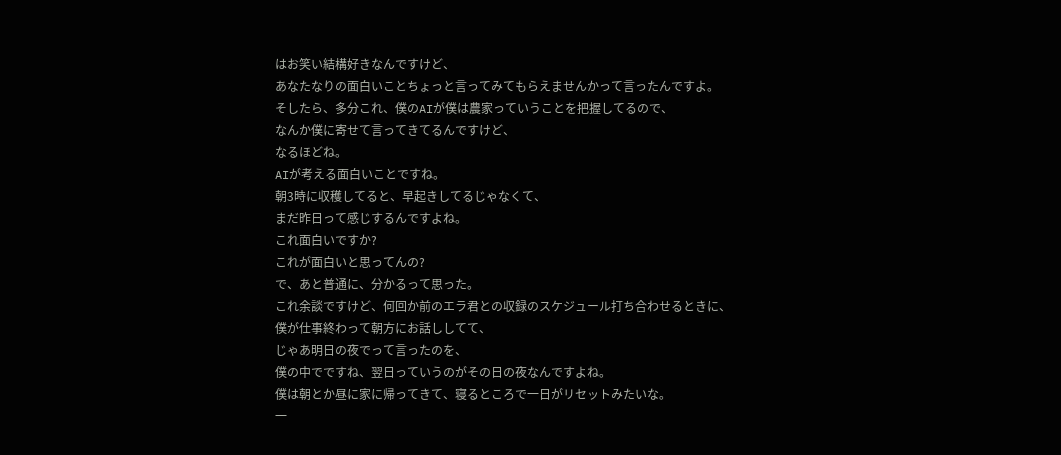はお笑い結構好きなんですけど、
あなたなりの面白いことちょっと言ってみてもらえませんかって言ったんですよ。
そしたら、多分これ、僕のAIが僕は農家っていうことを把握してるので、
なんか僕に寄せて言ってきてるんですけど、
なるほどね。
AIが考える面白いことですね。
朝3時に収穫してると、早起きしてるじゃなくて、
まだ昨日って感じするんですよね。
これ面白いですか?
これが面白いと思ってんの?
で、あと普通に、分かるって思った。
これ余談ですけど、何回か前のエラ君との収録のスケジュール打ち合わせるときに、
僕が仕事終わって朝方にお話ししてて、
じゃあ明日の夜でって言ったのを、
僕の中でですね、翌日っていうのがその日の夜なんですよね。
僕は朝とか昼に家に帰ってきて、寝るところで一日がリセットみたいな。
一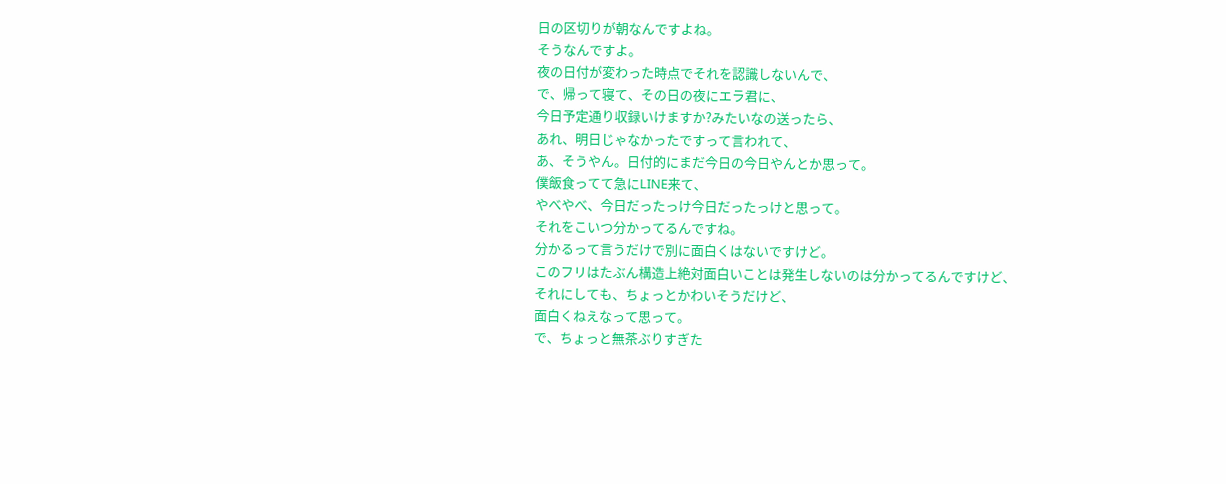日の区切りが朝なんですよね。
そうなんですよ。
夜の日付が変わった時点でそれを認識しないんで、
で、帰って寝て、その日の夜にエラ君に、
今日予定通り収録いけますか?みたいなの送ったら、
あれ、明日じゃなかったですって言われて、
あ、そうやん。日付的にまだ今日の今日やんとか思って。
僕飯食ってて急にLINE来て、
やべやべ、今日だったっけ今日だったっけと思って。
それをこいつ分かってるんですね。
分かるって言うだけで別に面白くはないですけど。
このフリはたぶん構造上絶対面白いことは発生しないのは分かってるんですけど、
それにしても、ちょっとかわいそうだけど、
面白くねえなって思って。
で、ちょっと無茶ぶりすぎた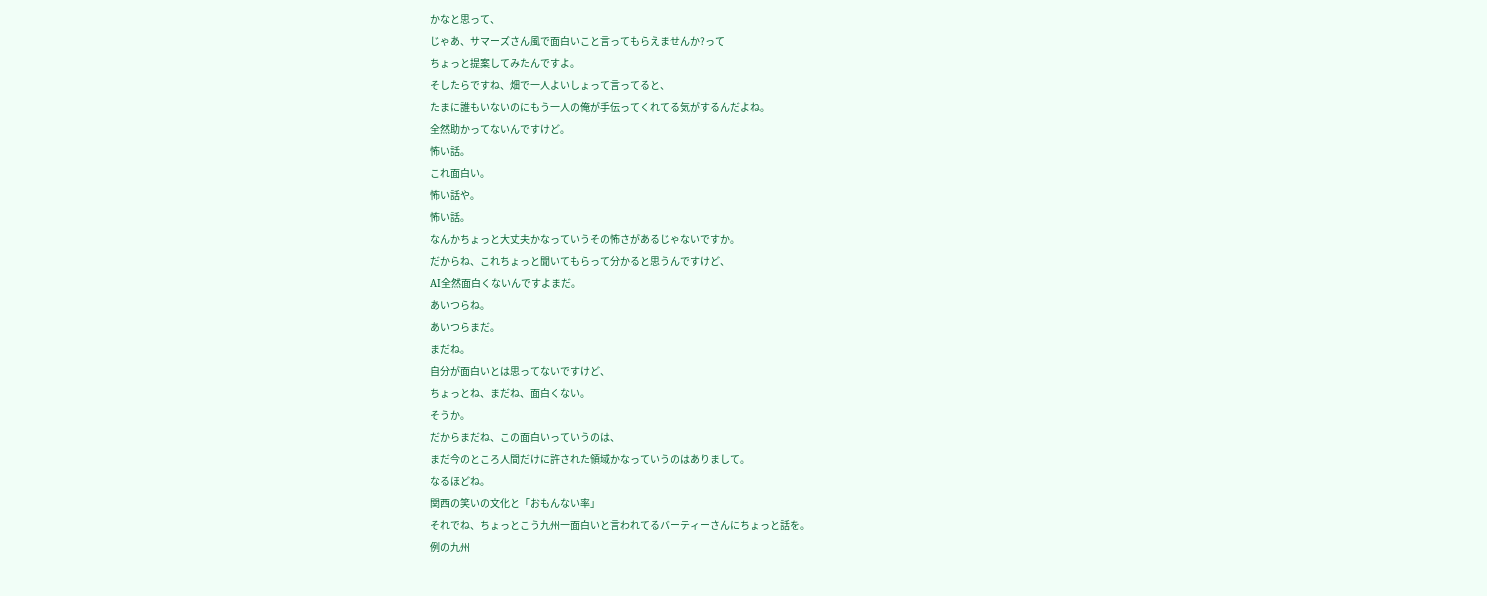かなと思って、
じゃあ、サマーズさん風で面白いこと言ってもらえませんか?って
ちょっと提案してみたんですよ。
そしたらですね、畑で一人よいしょって言ってると、
たまに誰もいないのにもう一人の俺が手伝ってくれてる気がするんだよね。
全然助かってないんですけど。
怖い話。
これ面白い。
怖い話や。
怖い話。
なんかちょっと大丈夫かなっていうその怖さがあるじゃないですか。
だからね、これちょっと聞いてもらって分かると思うんですけど、
AI全然面白くないんですよまだ。
あいつらね。
あいつらまだ。
まだね。
自分が面白いとは思ってないですけど、
ちょっとね、まだね、面白くない。
そうか。
だからまだね、この面白いっていうのは、
まだ今のところ人間だけに許された領域かなっていうのはありまして。
なるほどね。
関西の笑いの文化と「おもんない率」
それでね、ちょっとこう九州一面白いと言われてるバーティーさんにちょっと話を。
例の九州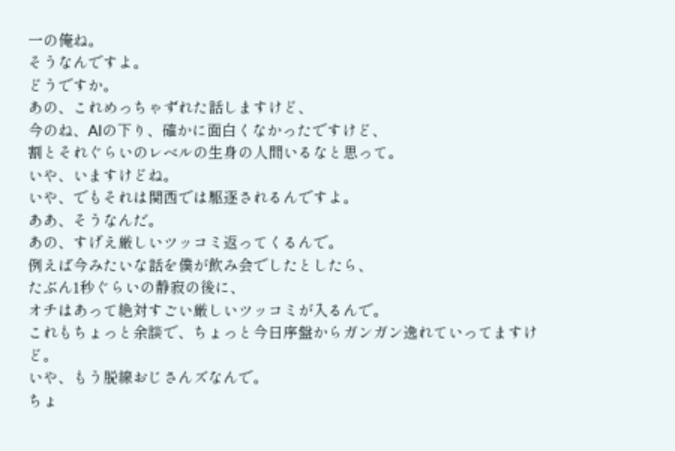一の俺ね。
そうなんですよ。
どうですか。
あの、これめっちゃずれた話しますけど、
今のね、AIの下り、確かに面白くなかったですけど、
割とそれぐらいのレベルの生身の人間いるなと思って。
いや、いますけどね。
いや、でもそれは関西では駆逐されるんですよ。
ああ、そうなんだ。
あの、すげえ厳しいツッコミ返ってくるんで。
例えば今みたいな話を僕が飲み会でしたとしたら、
たぶん1秒ぐらいの静寂の後に、
オチはあって絶対すごい厳しいツッコミが入るんで。
これもちょっと余談で、ちょっと今日序盤からガンガン逸れていってますけど。
いや、もう脱線おじさんズなんで。
ちょ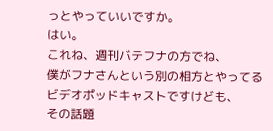っとやっていいですか。
はい。
これね、週刊バテフナの方でね、
僕がフナさんという別の相方とやってるビデオポッドキャストですけども、
その話題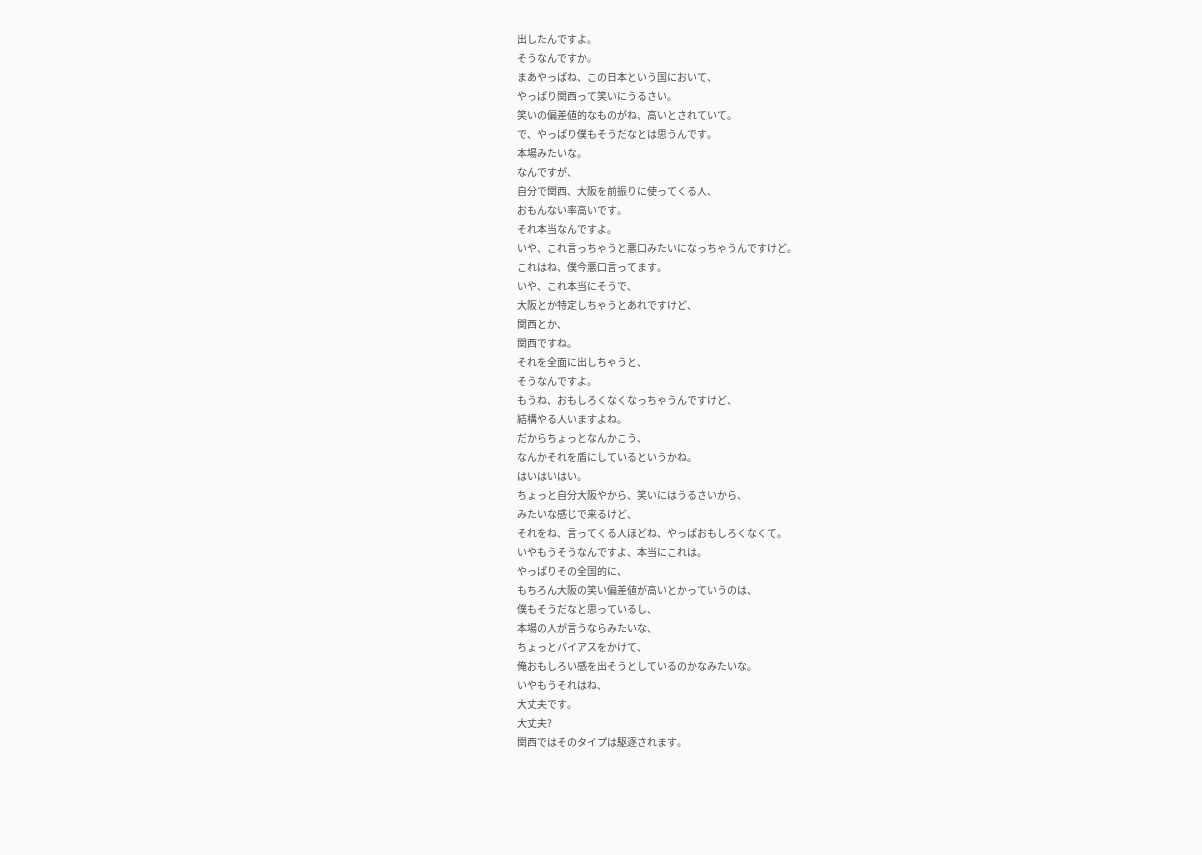出したんですよ。
そうなんですか。
まあやっぱね、この日本という国において、
やっぱり関西って笑いにうるさい。
笑いの偏差値的なものがね、高いとされていて。
で、やっぱり僕もそうだなとは思うんです。
本場みたいな。
なんですが、
自分で関西、大阪を前振りに使ってくる人、
おもんない率高いです。
それ本当なんですよ。
いや、これ言っちゃうと悪口みたいになっちゃうんですけど。
これはね、僕今悪口言ってます。
いや、これ本当にそうで、
大阪とか特定しちゃうとあれですけど、
関西とか、
関西ですね。
それを全面に出しちゃうと、
そうなんですよ。
もうね、おもしろくなくなっちゃうんですけど、
結構やる人いますよね。
だからちょっとなんかこう、
なんかそれを盾にしているというかね。
はいはいはい。
ちょっと自分大阪やから、笑いにはうるさいから、
みたいな感じで来るけど、
それをね、言ってくる人ほどね、やっぱおもしろくなくて。
いやもうそうなんですよ、本当にこれは。
やっぱりその全国的に、
もちろん大阪の笑い偏差値が高いとかっていうのは、
僕もそうだなと思っているし、
本場の人が言うならみたいな、
ちょっとバイアスをかけて、
俺おもしろい感を出そうとしているのかなみたいな。
いやもうそれはね、
大丈夫です。
大丈夫?
関西ではそのタイプは駆逐されます。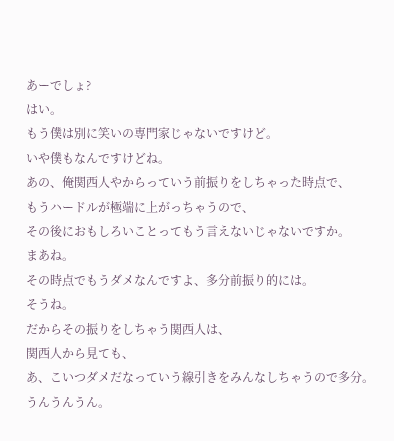あーでしょ?
はい。
もう僕は別に笑いの専門家じゃないですけど。
いや僕もなんですけどね。
あの、俺関西人やからっていう前振りをしちゃった時点で、
もうハードルが極端に上がっちゃうので、
その後におもしろいことってもう言えないじゃないですか。
まあね。
その時点でもうダメなんですよ、多分前振り的には。
そうね。
だからその振りをしちゃう関西人は、
関西人から見ても、
あ、こいつダメだなっていう線引きをみんなしちゃうので多分。
うんうんうん。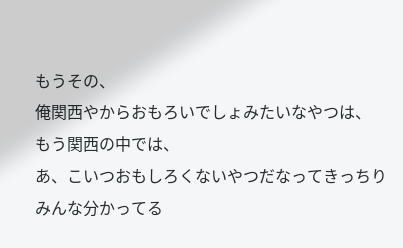もうその、
俺関西やからおもろいでしょみたいなやつは、
もう関西の中では、
あ、こいつおもしろくないやつだなってきっちりみんな分かってる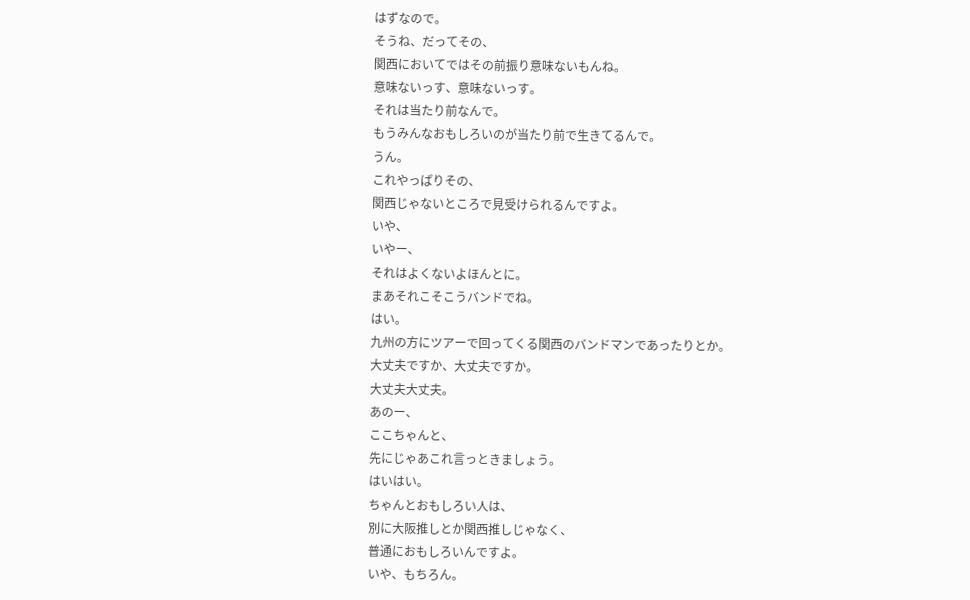はずなので。
そうね、だってその、
関西においてではその前振り意味ないもんね。
意味ないっす、意味ないっす。
それは当たり前なんで。
もうみんなおもしろいのが当たり前で生きてるんで。
うん。
これやっぱりその、
関西じゃないところで見受けられるんですよ。
いや、
いやー、
それはよくないよほんとに。
まあそれこそこうバンドでね。
はい。
九州の方にツアーで回ってくる関西のバンドマンであったりとか。
大丈夫ですか、大丈夫ですか。
大丈夫大丈夫。
あのー、
ここちゃんと、
先にじゃあこれ言っときましょう。
はいはい。
ちゃんとおもしろい人は、
別に大阪推しとか関西推しじゃなく、
普通におもしろいんですよ。
いや、もちろん。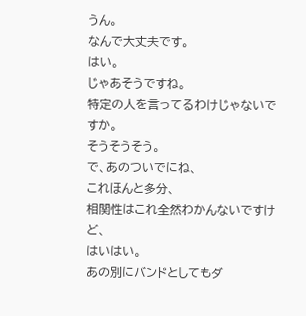うん。
なんで大丈夫です。
はい。
じゃあそうですね。
特定の人を言ってるわけじゃないですか。
そうそうそう。
で、あのついでにね、
これほんと多分、
相関性はこれ全然わかんないですけど、
はいはい。
あの別にバンドとしてもダ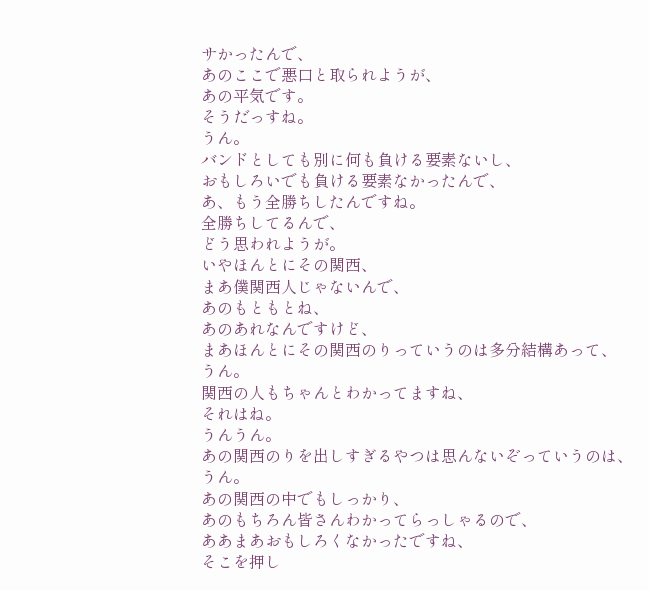サかったんで、
あのここで悪口と取られようが、
あの平気です。
そうだっすね。
うん。
バンドとしても別に何も負ける要素ないし、
おもしろいでも負ける要素なかったんで、
あ、もう全勝ちしたんですね。
全勝ちしてるんで、
どう思われようが。
いやほんとにその関西、
まあ僕関西人じゃないんで、
あのもともとね、
あのあれなんですけど、
まあほんとにその関西のりっていうのは多分結構あって、
うん。
関西の人もちゃんとわかってますね、
それはね。
うんうん。
あの関西のりを出しすぎるやつは思んないぞっていうのは、
うん。
あの関西の中でもしっかり、
あのもちろん皆さんわかってらっしゃるので、
ああまあおもしろくなかったですね、
そこを押し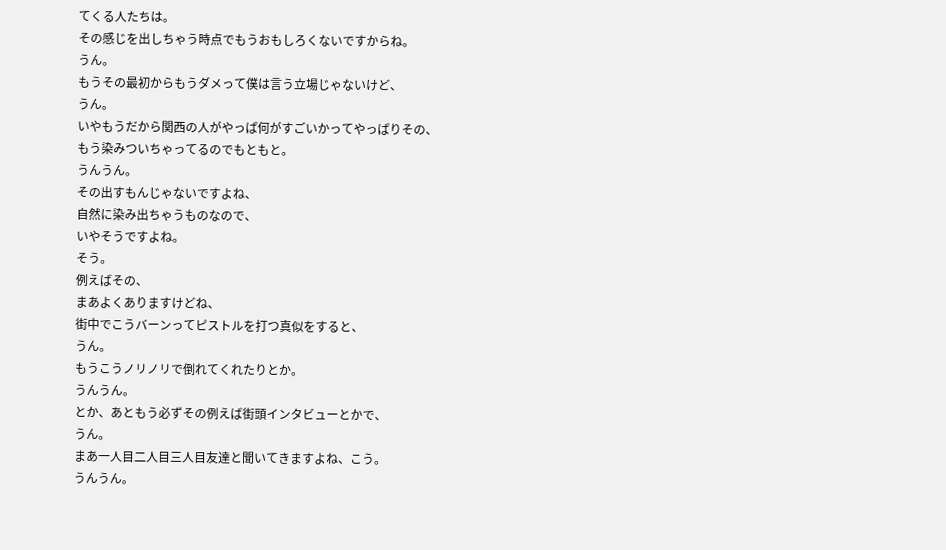てくる人たちは。
その感じを出しちゃう時点でもうおもしろくないですからね。
うん。
もうその最初からもうダメって僕は言う立場じゃないけど、
うん。
いやもうだから関西の人がやっぱ何がすごいかってやっぱりその、
もう染みついちゃってるのでもともと。
うんうん。
その出すもんじゃないですよね、
自然に染み出ちゃうものなので、
いやそうですよね。
そう。
例えばその、
まあよくありますけどね、
街中でこうバーンってピストルを打つ真似をすると、
うん。
もうこうノリノリで倒れてくれたりとか。
うんうん。
とか、あともう必ずその例えば街頭インタビューとかで、
うん。
まあ一人目二人目三人目友達と聞いてきますよね、こう。
うんうん。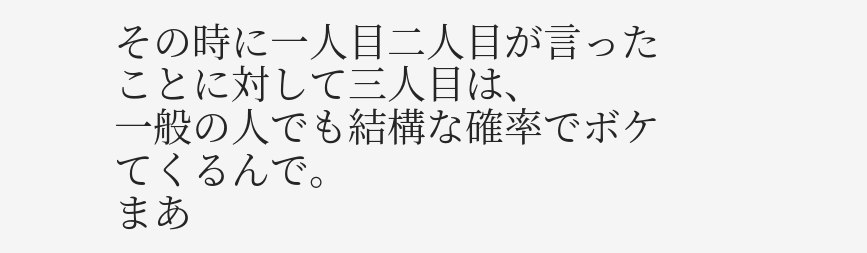その時に一人目二人目が言ったことに対して三人目は、
一般の人でも結構な確率でボケてくるんで。
まあ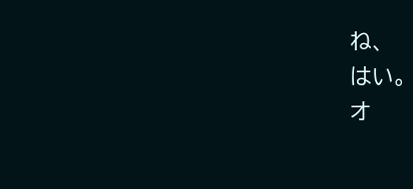ね、
はい。
オ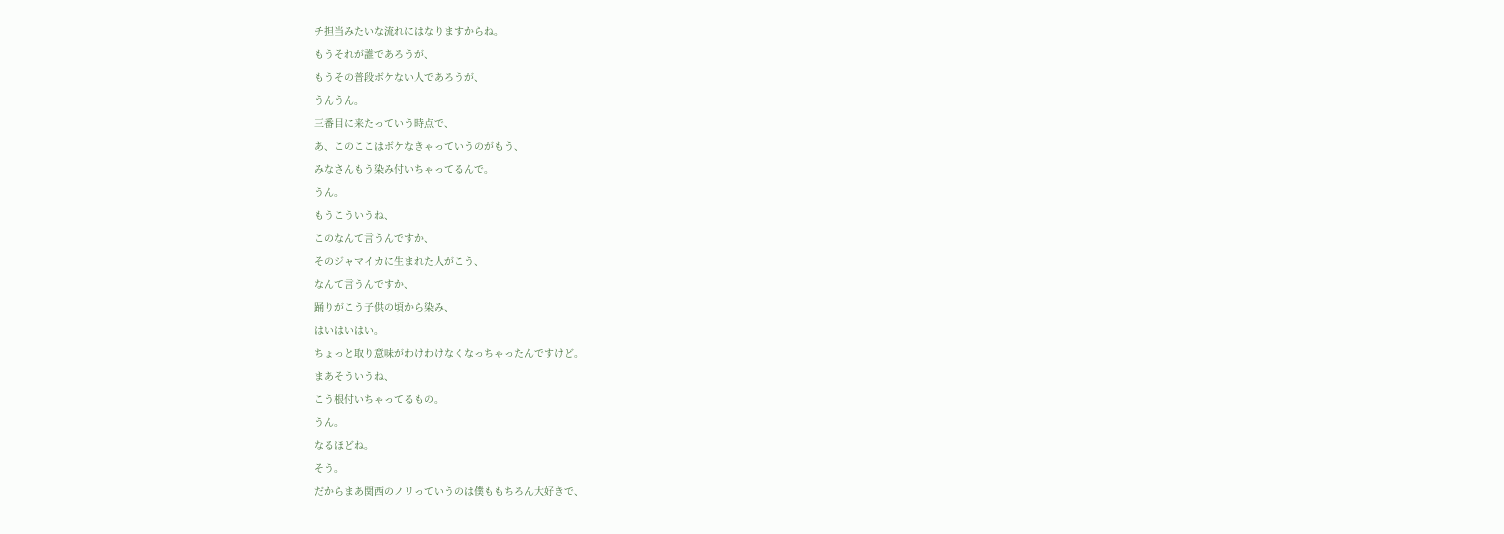チ担当みたいな流れにはなりますからね。
もうそれが誰であろうが、
もうその普段ボケない人であろうが、
うんうん。
三番目に来たっていう時点で、
あ、このここはボケなきゃっていうのがもう、
みなさんもう染み付いちゃってるんで。
うん。
もうこういうね、
このなんて言うんですか、
そのジャマイカに生まれた人がこう、
なんて言うんですか、
踊りがこう子供の頃から染み、
はいはいはい。
ちょっと取り意味がわけわけなくなっちゃったんですけど。
まあそういうね、
こう根付いちゃってるもの。
うん。
なるほどね。
そう。
だからまあ関西のノリっていうのは僕ももちろん大好きで、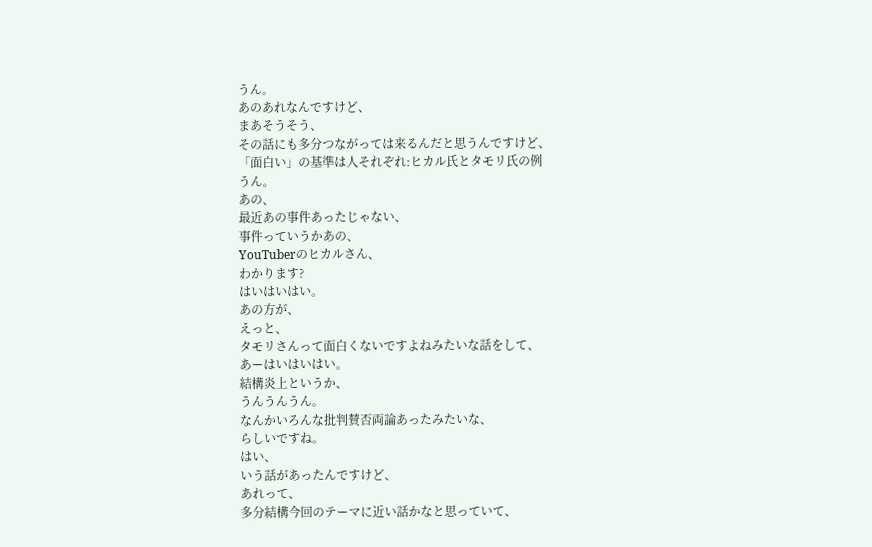うん。
あのあれなんですけど、
まあそうそう、
その話にも多分つながっては来るんだと思うんですけど、
「面白い」の基準は人それぞれ:ヒカル氏とタモリ氏の例
うん。
あの、
最近あの事件あったじゃない、
事件っていうかあの、
YouTuberのヒカルさん、
わかります?
はいはいはい。
あの方が、
えっと、
タモリさんって面白くないですよねみたいな話をして、
あーはいはいはい。
結構炎上というか、
うんうんうん。
なんかいろんな批判賛否両論あったみたいな、
らしいですね。
はい、
いう話があったんですけど、
あれって、
多分結構今回のテーマに近い話かなと思っていて、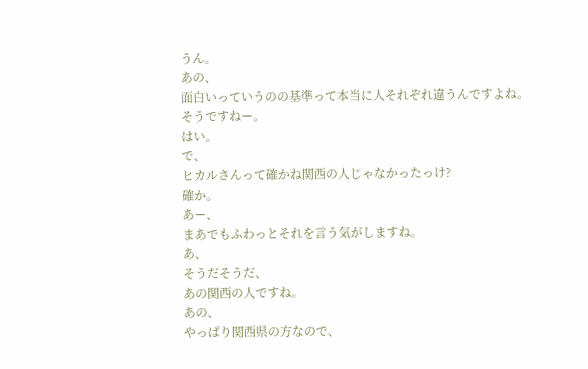うん。
あの、
面白いっていうのの基準って本当に人それぞれ違うんですよね。
そうですねー。
はい。
で、
ヒカルさんって確かね関西の人じゃなかったっけ?
確か。
あー、
まあでもふわっとそれを言う気がしますね。
あ、
そうだそうだ、
あの関西の人ですね。
あの、
やっぱり関西県の方なので、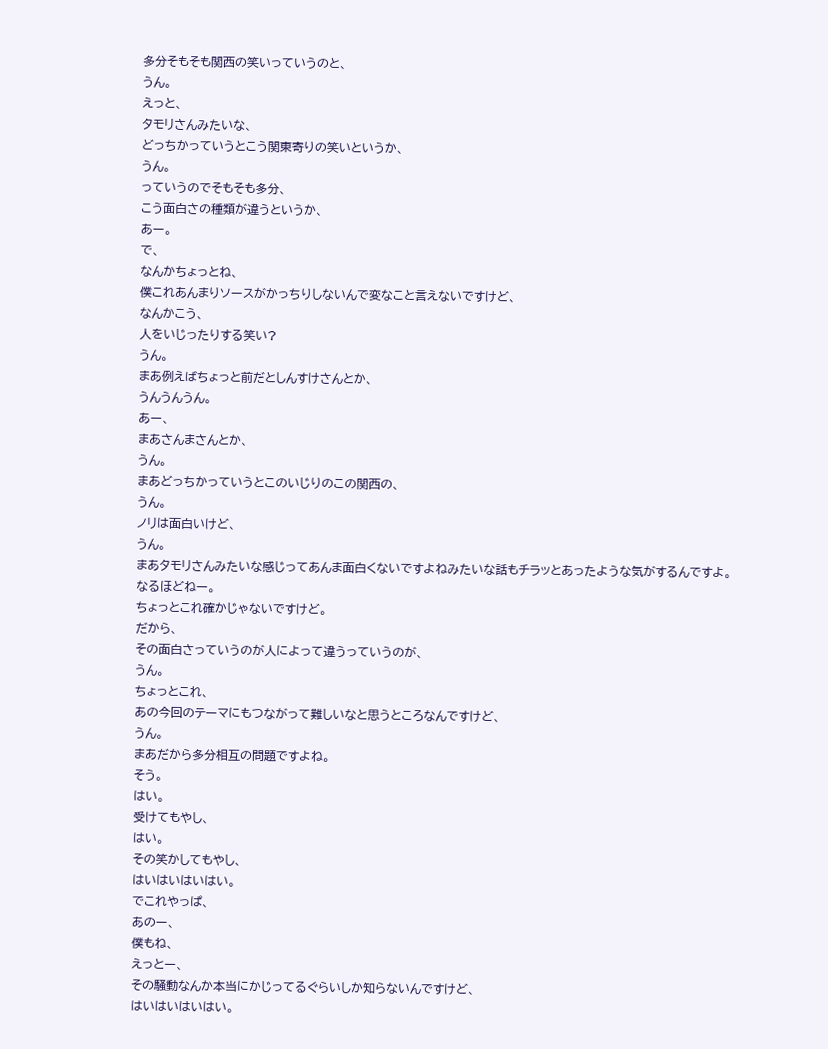多分そもそも関西の笑いっていうのと、
うん。
えっと、
タモリさんみたいな、
どっちかっていうとこう関東寄りの笑いというか、
うん。
っていうのでそもそも多分、
こう面白さの種類が違うというか、
あー。
で、
なんかちょっとね、
僕これあんまりソースがかっちりしないんで変なこと言えないですけど、
なんかこう、
人をいじったりする笑い?
うん。
まあ例えばちょっと前だとしんすけさんとか、
うんうんうん。
あー、
まあさんまさんとか、
うん。
まあどっちかっていうとこのいじりのこの関西の、
うん。
ノリは面白いけど、
うん。
まあタモリさんみたいな感じってあんま面白くないですよねみたいな話もチラッとあったような気がするんですよ。
なるほどねー。
ちょっとこれ確かじゃないですけど。
だから、
その面白さっていうのが人によって違うっていうのが、
うん。
ちょっとこれ、
あの今回のテーマにもつながって難しいなと思うところなんですけど、
うん。
まあだから多分相互の問題ですよね。
そう。
はい。
受けてもやし、
はい。
その笑かしてもやし、
はいはいはいはい。
でこれやっぱ、
あのー、
僕もね、
えっとー、
その騒動なんか本当にかじってるぐらいしか知らないんですけど、
はいはいはいはい。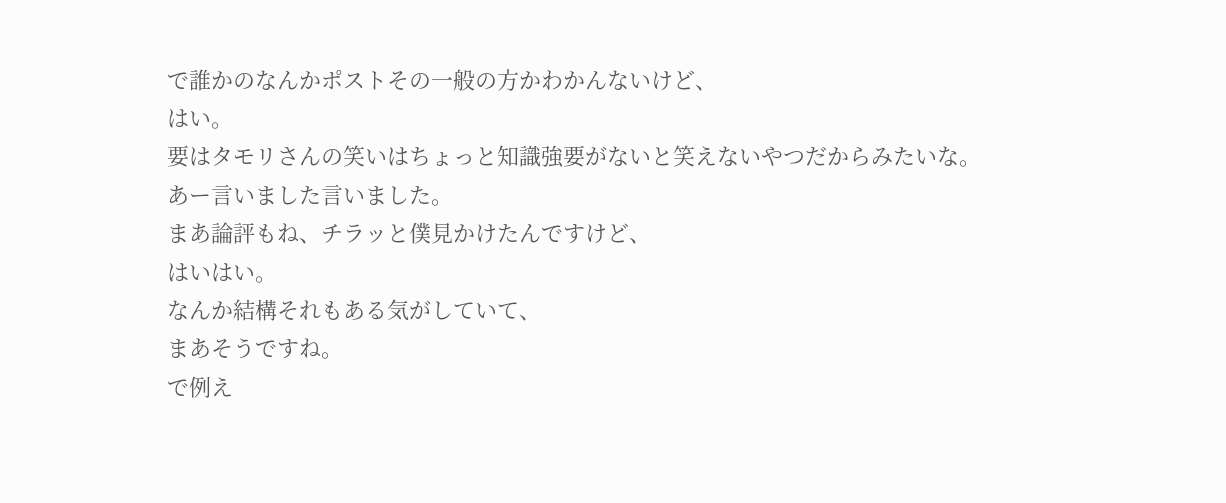で誰かのなんかポストその一般の方かわかんないけど、
はい。
要はタモリさんの笑いはちょっと知識強要がないと笑えないやつだからみたいな。
あー言いました言いました。
まあ論評もね、チラッと僕見かけたんですけど、
はいはい。
なんか結構それもある気がしていて、
まあそうですね。
で例え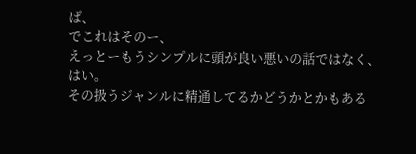ば、
でこれはそのー、
えっとーもうシンプルに頭が良い悪いの話ではなく、
はい。
その扱うジャンルに精通してるかどうかとかもある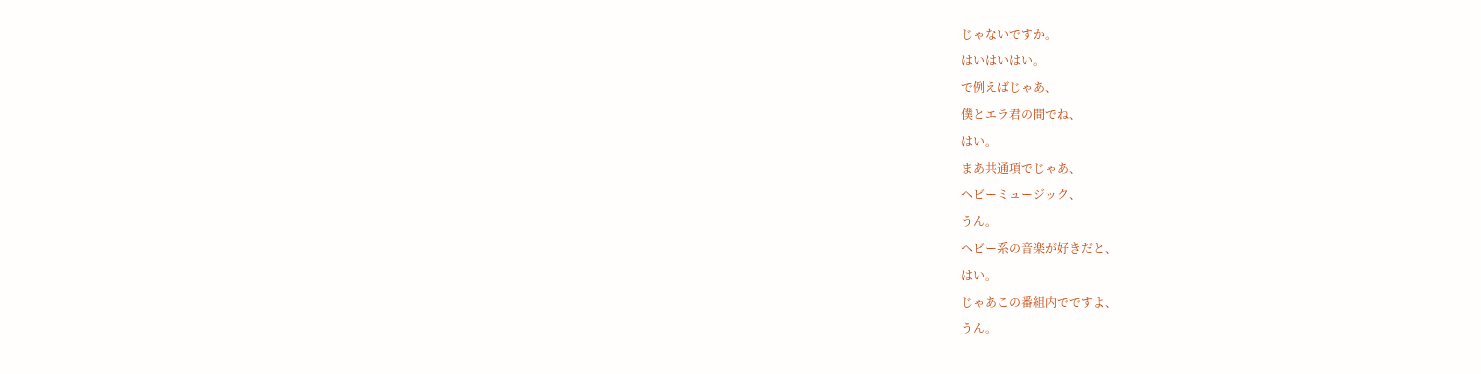じゃないですか。
はいはいはい。
で例えばじゃあ、
僕とエラ君の間でね、
はい。
まあ共通項でじゃあ、
ヘビーミュージック、
うん。
ヘビー系の音楽が好きだと、
はい。
じゃあこの番組内でですよ、
うん。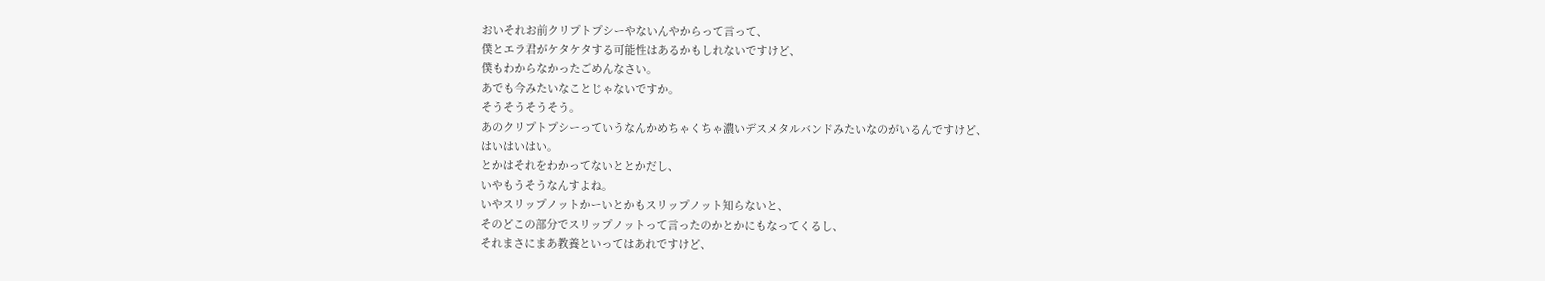おいそれお前クリプトプシーやないんやからって言って、
僕とエラ君がケタケタする可能性はあるかもしれないですけど、
僕もわからなかったごめんなさい。
あでも今みたいなことじゃないですか。
そうそうそうそう。
あのクリプトプシーっていうなんかめちゃくちゃ濃いデスメタルバンドみたいなのがいるんですけど、
はいはいはい。
とかはそれをわかってないととかだし、
いやもうそうなんすよね。
いやスリップノットかーいとかもスリップノット知らないと、
そのどこの部分でスリップノットって言ったのかとかにもなってくるし、
それまさにまあ教養といってはあれですけど、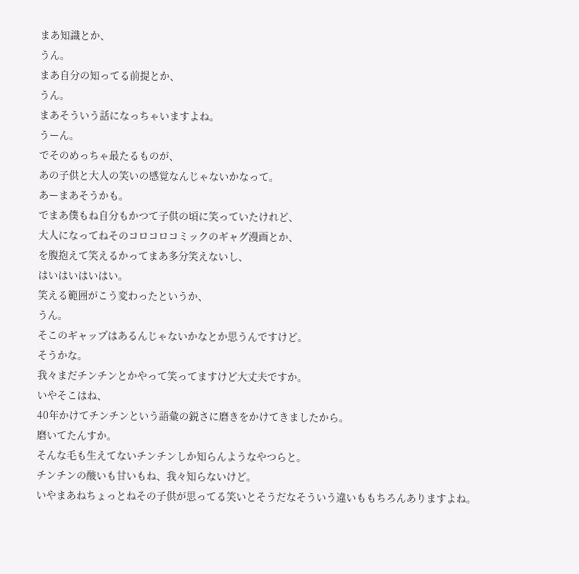まあ知識とか、
うん。
まあ自分の知ってる前提とか、
うん。
まあそういう話になっちゃいますよね。
うーん。
でそのめっちゃ最たるものが、
あの子供と大人の笑いの感覚なんじゃないかなって。
あーまあそうかも。
でまあ僕もね自分もかつて子供の頃に笑っていたけれど、
大人になってねそのコロコロコミックのギャグ漫画とか、
を腹抱えて笑えるかってまあ多分笑えないし、
はいはいはいはい。
笑える範囲がこう変わったというか、
うん。
そこのギャップはあるんじゃないかなとか思うんですけど。
そうかな。
我々まだチンチンとかやって笑ってますけど大丈夫ですか。
いやそこはね、
40年かけてチンチンという語彙の鋭さに磨きをかけてきましたから。
磨いてたんすか。
そんな毛も生えてないチンチンしか知らんようなやつらと。
チンチンの酸いも甘いもね、我々知らないけど。
いやまあねちょっとねその子供が思ってる笑いとそうだなそういう違いももちろんありますよね。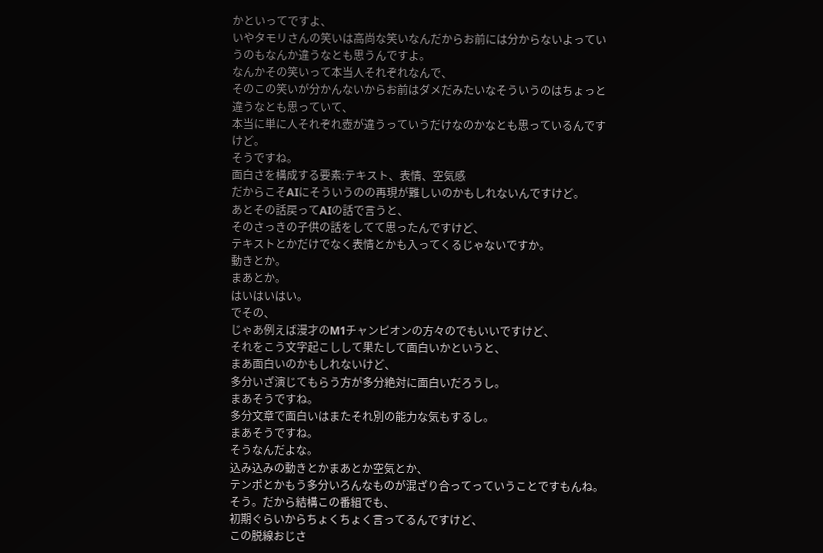かといってですよ、
いやタモリさんの笑いは高尚な笑いなんだからお前には分からないよっていうのもなんか違うなとも思うんですよ。
なんかその笑いって本当人それぞれなんで、
そのこの笑いが分かんないからお前はダメだみたいなそういうのはちょっと違うなとも思っていて、
本当に単に人それぞれ壺が違うっていうだけなのかなとも思っているんですけど。
そうですね。
面白さを構成する要素:テキスト、表情、空気感
だからこそAIにそういうのの再現が難しいのかもしれないんですけど。
あとその話戻ってAIの話で言うと、
そのさっきの子供の話をしてて思ったんですけど、
テキストとかだけでなく表情とかも入ってくるじゃないですか。
動きとか。
まあとか。
はいはいはい。
でその、
じゃあ例えば漫才のM1チャンピオンの方々のでもいいですけど、
それをこう文字起こしして果たして面白いかというと、
まあ面白いのかもしれないけど、
多分いざ演じてもらう方が多分絶対に面白いだろうし。
まあそうですね。
多分文章で面白いはまたそれ別の能力な気もするし。
まあそうですね。
そうなんだよな。
込み込みの動きとかまあとか空気とか、
テンポとかもう多分いろんなものが混ざり合ってっていうことですもんね。
そう。だから結構この番組でも、
初期ぐらいからちょくちょく言ってるんですけど、
この脱線おじさ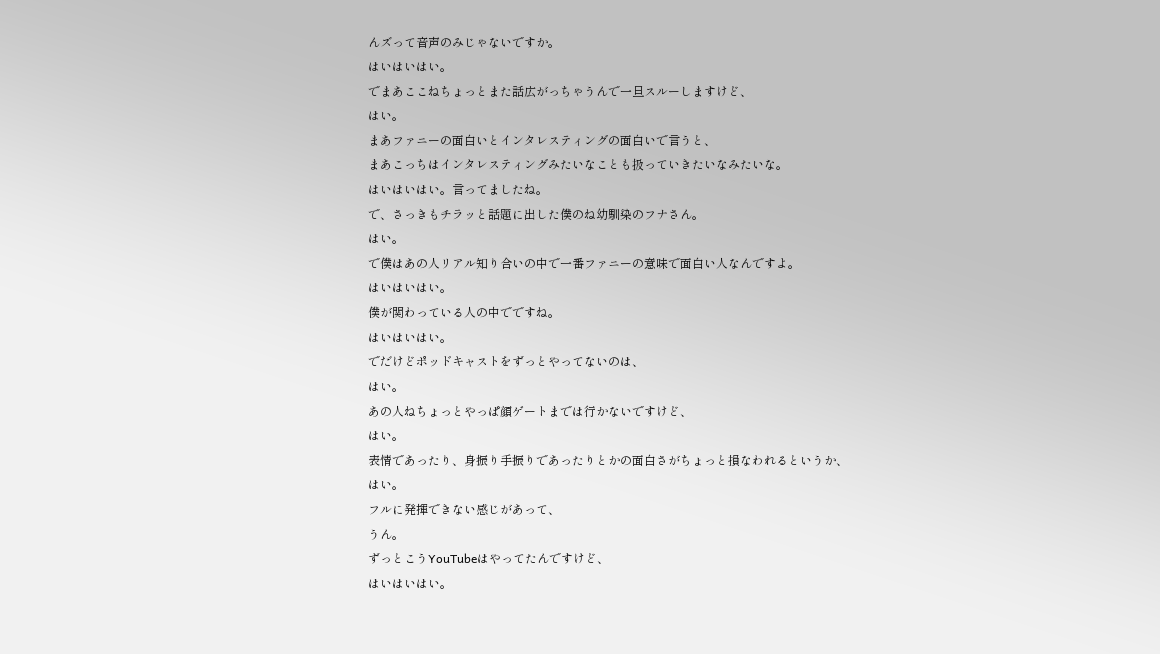んズって音声のみじゃないですか。
はいはいはい。
でまあここねちょっとまた話広がっちゃうんで一旦スルーしますけど、
はい。
まあファニーの面白いとインタレスティングの面白いで言うと、
まあこっちはインタレスティングみたいなことも扱っていきたいなみたいな。
はいはいはい。言ってましたね。
で、さっきもチラッと話題に出した僕のね幼馴染のフナさん。
はい。
で僕はあの人リアル知り合いの中で一番ファニーの意味で面白い人なんですよ。
はいはいはい。
僕が関わっている人の中でですね。
はいはいはい。
でだけどポッドキャストをずっとやってないのは、
はい。
あの人ねちょっとやっぱ顔ゲートまでは行かないですけど、
はい。
表情であったり、身振り手振りであったりとかの面白さがちょっと損なわれるというか、
はい。
フルに発揮できない感じがあって、
うん。
ずっとこうYouTubeはやってたんですけど、
はいはいはい。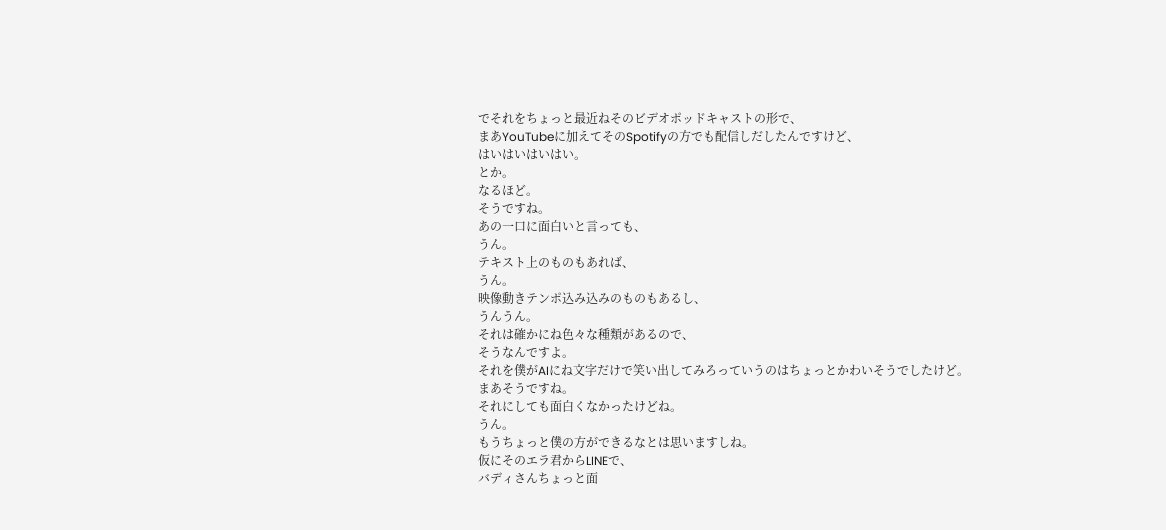でそれをちょっと最近ねそのビデオポッドキャストの形で、
まあYouTubeに加えてそのSpotifyの方でも配信しだしたんですけど、
はいはいはいはい。
とか。
なるほど。
そうですね。
あの一口に面白いと言っても、
うん。
テキスト上のものもあれば、
うん。
映像動きテンポ込み込みのものもあるし、
うんうん。
それは確かにね色々な種類があるので、
そうなんですよ。
それを僕がAIにね文字だけで笑い出してみろっていうのはちょっとかわいそうでしたけど。
まあそうですね。
それにしても面白くなかったけどね。
うん。
もうちょっと僕の方ができるなとは思いますしね。
仮にそのエラ君からLINEで、
バディさんちょっと面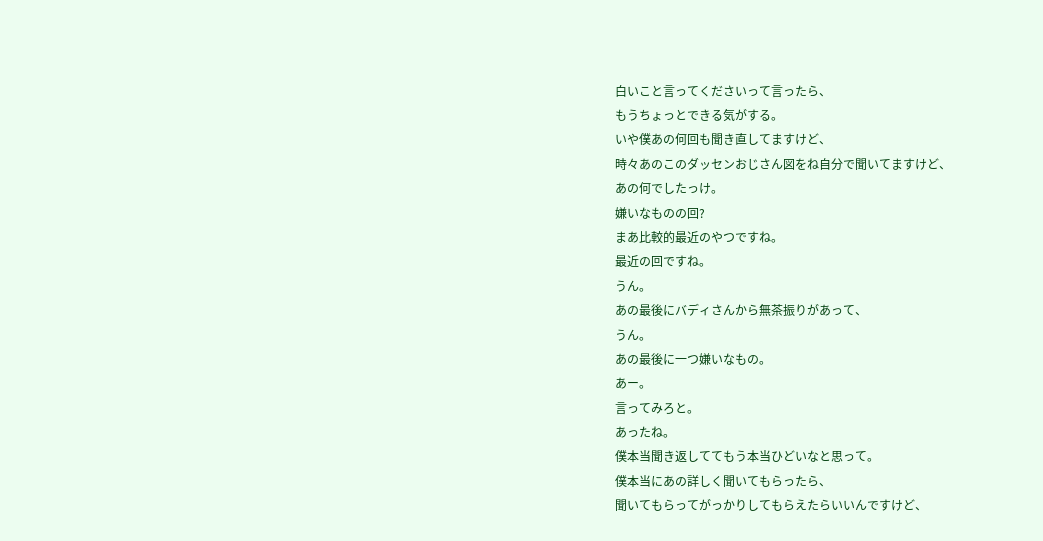白いこと言ってくださいって言ったら、
もうちょっとできる気がする。
いや僕あの何回も聞き直してますけど、
時々あのこのダッセンおじさん図をね自分で聞いてますけど、
あの何でしたっけ。
嫌いなものの回?
まあ比較的最近のやつですね。
最近の回ですね。
うん。
あの最後にバディさんから無茶振りがあって、
うん。
あの最後に一つ嫌いなもの。
あー。
言ってみろと。
あったね。
僕本当聞き返しててもう本当ひどいなと思って。
僕本当にあの詳しく聞いてもらったら、
聞いてもらってがっかりしてもらえたらいいんですけど、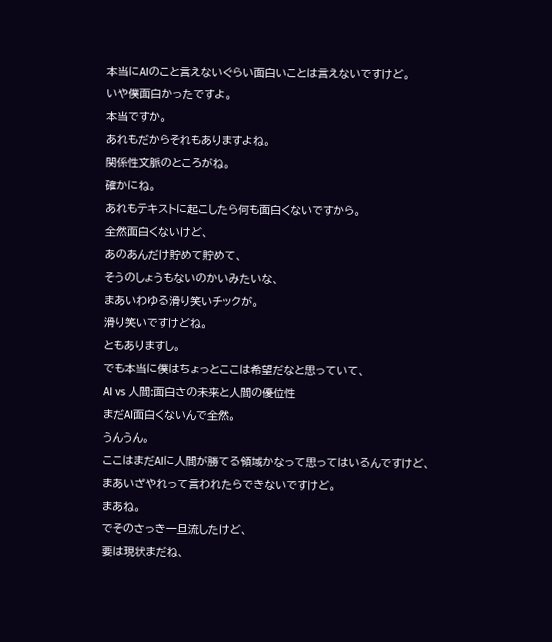本当にAIのこと言えないぐらい面白いことは言えないですけど。
いや僕面白かったですよ。
本当ですか。
あれもだからそれもありますよね。
関係性文脈のところがね。
確かにね。
あれもテキストに起こしたら何も面白くないですから。
全然面白くないけど、
あのあんだけ貯めて貯めて、
そうのしょうもないのかいみたいな、
まあいわゆる滑り笑いチックが。
滑り笑いですけどね。
ともありますし。
でも本当に僕はちょっとここは希望だなと思っていて、
AI vs 人間:面白さの未来と人間の優位性
まだAI面白くないんで全然。
うんうん。
ここはまだAIに人間が勝てる領域かなって思ってはいるんですけど、
まあいざやれって言われたらできないですけど。
まあね。
でそのさっき一旦流したけど、
要は現状まだね、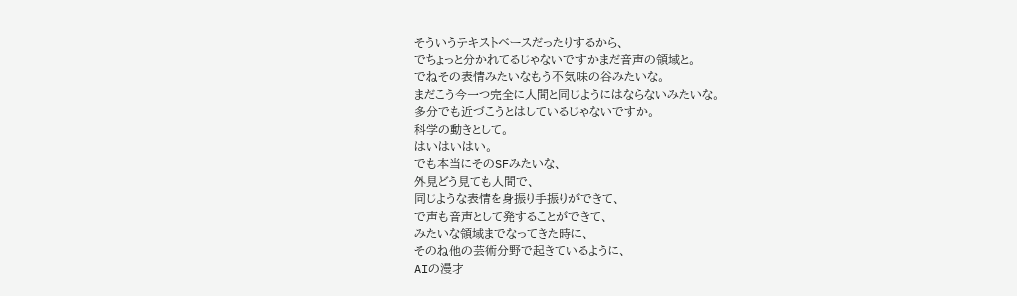そういうテキストベースだったりするから、
でちょっと分かれてるじゃないですかまだ音声の領域と。
でねその表情みたいなもう不気味の谷みたいな。
まだこう今一つ完全に人間と同じようにはならないみたいな。
多分でも近づこうとはしているじゃないですか。
科学の動きとして。
はいはいはい。
でも本当にそのSFみたいな、
外見どう見ても人間で、
同じような表情を身振り手振りができて、
で声も音声として発することができて、
みたいな領域までなってきた時に、
そのね他の芸術分野で起きているように、
AIの漫才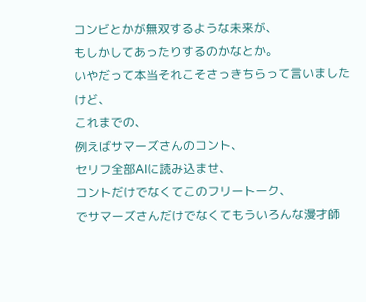コンビとかが無双するような未来が、
もしかしてあったりするのかなとか。
いやだって本当それこそさっきちらって言いましたけど、
これまでの、
例えばサマーズさんのコント、
セリフ全部AIに読み込ませ、
コントだけでなくてこのフリートーク、
でサマーズさんだけでなくてもういろんな漫才師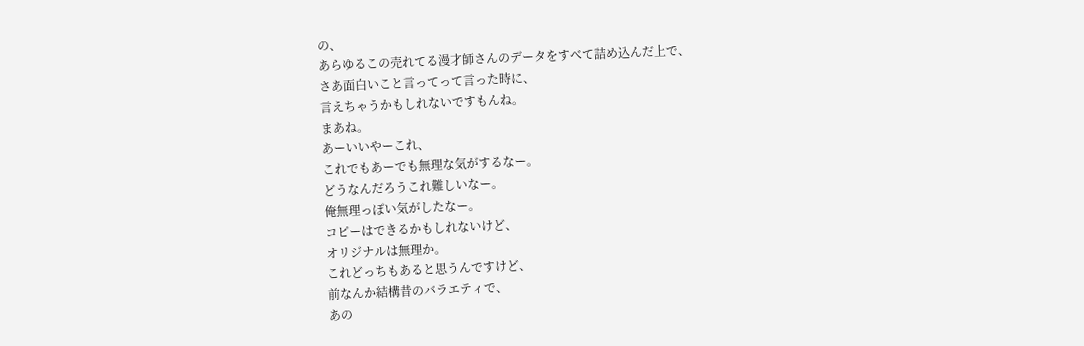の、
あらゆるこの売れてる漫才師さんのデータをすべて詰め込んだ上で、
さあ面白いこと言ってって言った時に、
言えちゃうかもしれないですもんね。
まあね。
あーいいやーこれ、
これでもあーでも無理な気がするなー。
どうなんだろうこれ難しいなー。
俺無理っぽい気がしたなー。
コピーはできるかもしれないけど、
オリジナルは無理か。
これどっちもあると思うんですけど、
前なんか結構昔のバラエティで、
あの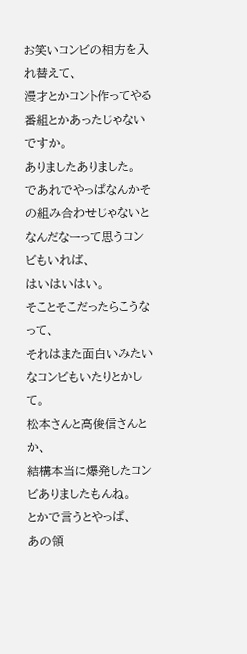お笑いコンビの相方を入れ替えて、
漫才とかコント作ってやる番組とかあったじゃないですか。
ありましたありました。
であれでやっぱなんかその組み合わせじゃないとなんだなーって思うコンビもいれば、
はいはいはい。
そことそこだったらこうなって、
それはまた面白いみたいなコンビもいたりとかして。
松本さんと高俊信さんとか、
結構本当に爆発したコンビありましたもんね。
とかで言うとやっぱ、
あの領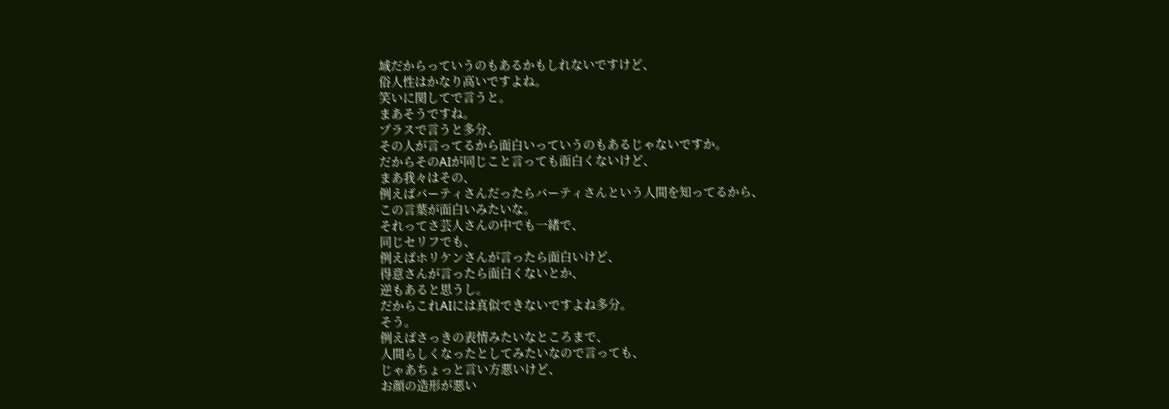域だからっていうのもあるかもしれないですけど、
俗人性はかなり高いですよね。
笑いに関してで言うと。
まあそうですね。
プラスで言うと多分、
その人が言ってるから面白いっていうのもあるじゃないですか。
だからそのAIが同じこと言っても面白くないけど、
まあ我々はその、
例えばバーティさんだったらバーティさんという人間を知ってるから、
この言葉が面白いみたいな。
それってさ芸人さんの中でも一緒で、
同じセリフでも、
例えばホリケンさんが言ったら面白いけど、
得意さんが言ったら面白くないとか、
逆もあると思うし。
だからこれAIには真似できないですよね多分。
そう。
例えばさっきの表情みたいなところまで、
人間らしくなったとしてみたいなので言っても、
じゃあちょっと言い方悪いけど、
お顔の造形が悪い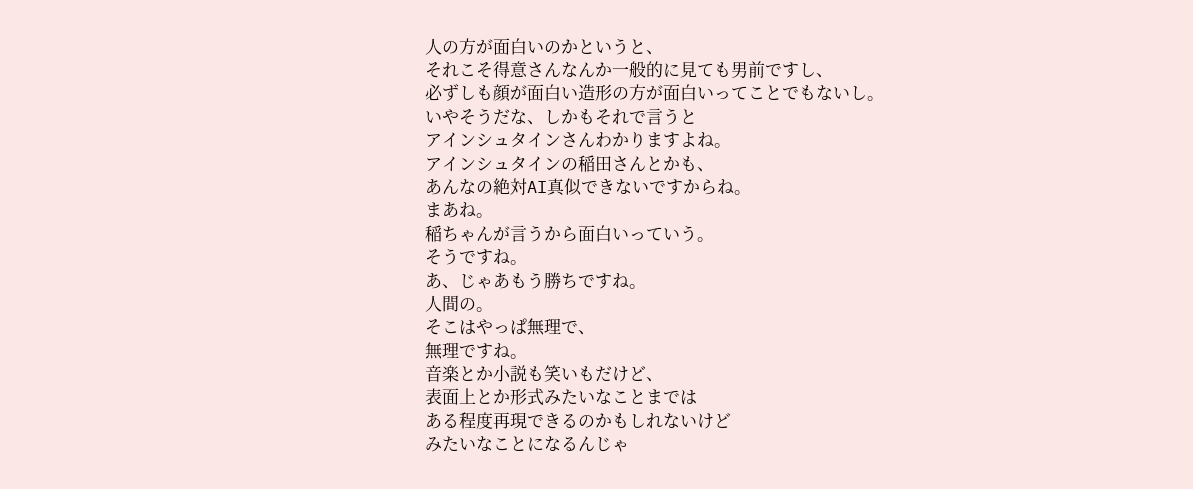人の方が面白いのかというと、
それこそ得意さんなんか一般的に見ても男前ですし、
必ずしも顔が面白い造形の方が面白いってことでもないし。
いやそうだな、しかもそれで言うと
アインシュタインさんわかりますよね。
アインシュタインの稲田さんとかも、
あんなの絶対AI真似できないですからね。
まあね。
稲ちゃんが言うから面白いっていう。
そうですね。
あ、じゃあもう勝ちですね。
人間の。
そこはやっぱ無理で、
無理ですね。
音楽とか小説も笑いもだけど、
表面上とか形式みたいなことまでは
ある程度再現できるのかもしれないけど
みたいなことになるんじゃ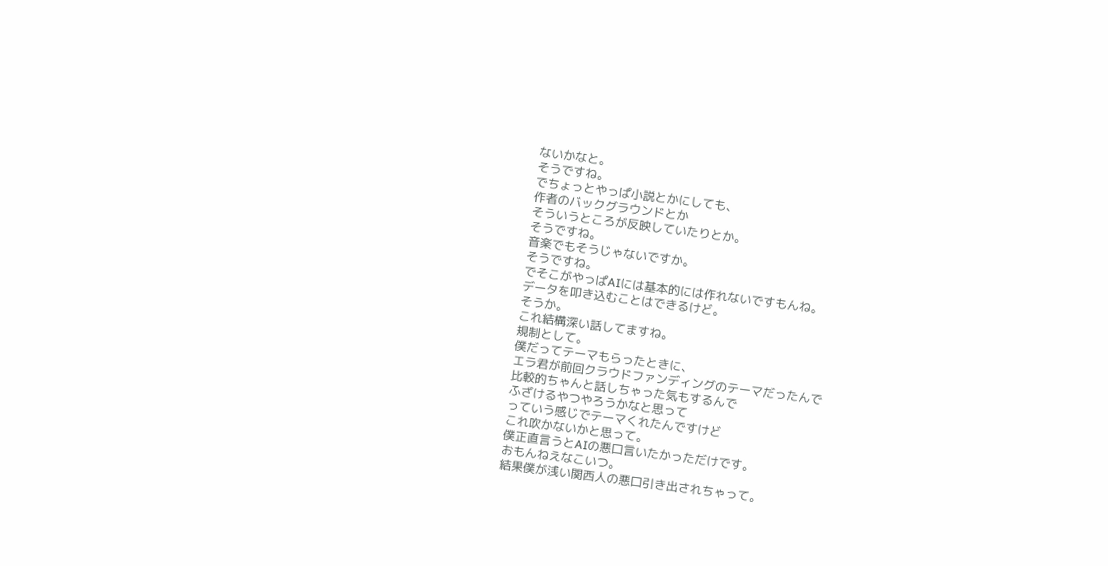ないかなと。
そうですね。
でちょっとやっぱ小説とかにしても、
作者のバックグラウンドとか
そういうところが反映していたりとか。
そうですね。
音楽でもそうじゃないですか。
そうですね。
でそこがやっぱAIには基本的には作れないですもんね。
データを叩き込むことはできるけど。
そうか。
これ結構深い話してますね。
規制として。
僕だってテーマもらったときに、
エラ君が前回クラウドファンディングのテーマだったんで
比較的ちゃんと話しちゃった気もするんで
ふざけるやつやろうかなと思って
っていう感じでテーマくれたんですけど
これ吹かないかと思って。
僕正直言うとAIの悪口言いたかっただけです。
おもんねえなこいつ。
結果僕が浅い関西人の悪口引き出されちゃって。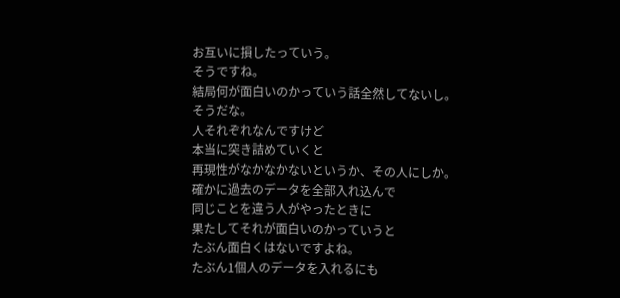お互いに損したっていう。
そうですね。
結局何が面白いのかっていう話全然してないし。
そうだな。
人それぞれなんですけど
本当に突き詰めていくと
再現性がなかなかないというか、その人にしか。
確かに過去のデータを全部入れ込んで
同じことを違う人がやったときに
果たしてそれが面白いのかっていうと
たぶん面白くはないですよね。
たぶん1個人のデータを入れるにも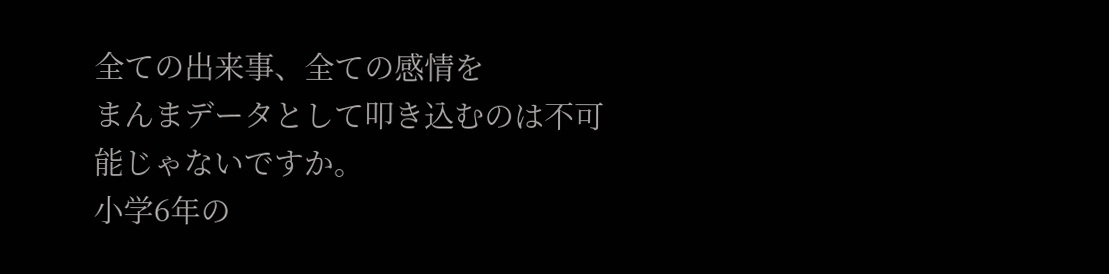全ての出来事、全ての感情を
まんまデータとして叩き込むのは不可能じゃないですか。
小学6年の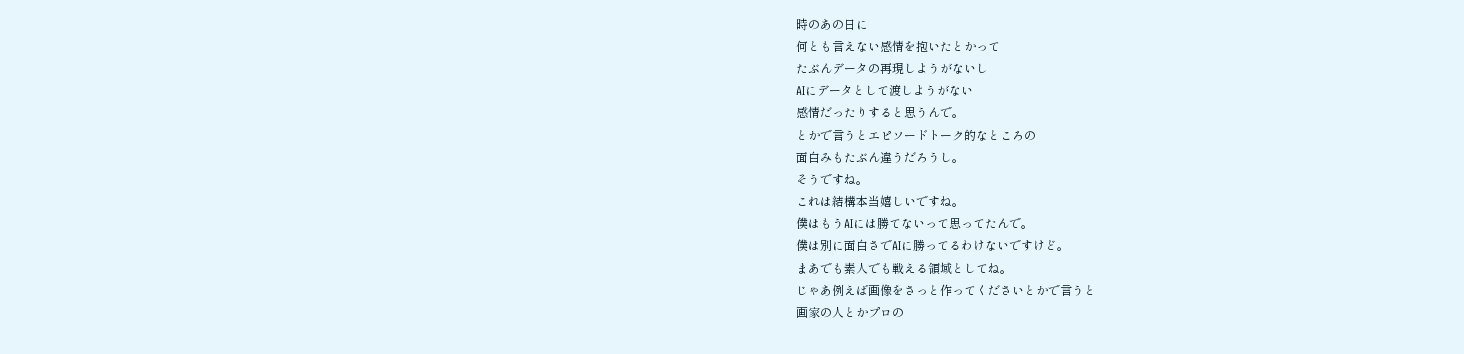時のあの日に
何とも言えない感情を抱いたとかって
たぶんデータの再現しようがないし
AIにデータとして渡しようがない
感情だったりすると思うんで。
とかで言うとエピソードトーク的なところの
面白みもたぶん違うだろうし。
そうですね。
これは結構本当嬉しいですね。
僕はもうAIには勝てないって思ってたんで。
僕は別に面白さでAIに勝ってるわけないですけど。
まあでも素人でも戦える領域としてね。
じゃあ例えば画像をさっと作ってくださいとかで言うと
画家の人とかプロの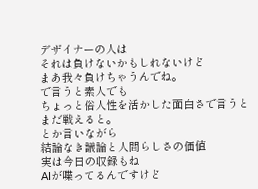デザイナーの人は
それは負けないかもしれないけど
まあ我々負けちゃうんでね。
で言うと素人でも
ちょっと俗人性を活かした面白さで言うと
まだ戦えると。
とか言いながら
結論なき議論と人間らしさの価値
実は今日の収録もね
AIが喋ってるんですけど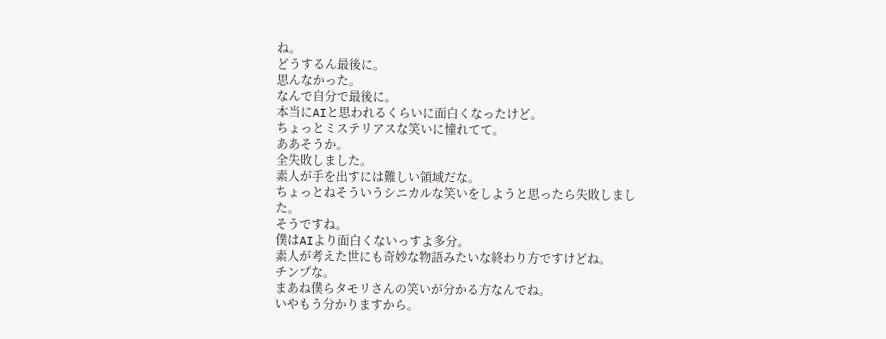ね。
どうするん最後に。
思んなかった。
なんで自分で最後に。
本当にAIと思われるくらいに面白くなったけど。
ちょっとミステリアスな笑いに憧れてて。
ああそうか。
全失敗しました。
素人が手を出すには難しい領域だな。
ちょっとねそういうシニカルな笑いをしようと思ったら失敗しました。
そうですね。
僕はAIより面白くないっすよ多分。
素人が考えた世にも奇妙な物語みたいな終わり方ですけどね。
チンプな。
まあね僕らタモリさんの笑いが分かる方なんでね。
いやもう分かりますから。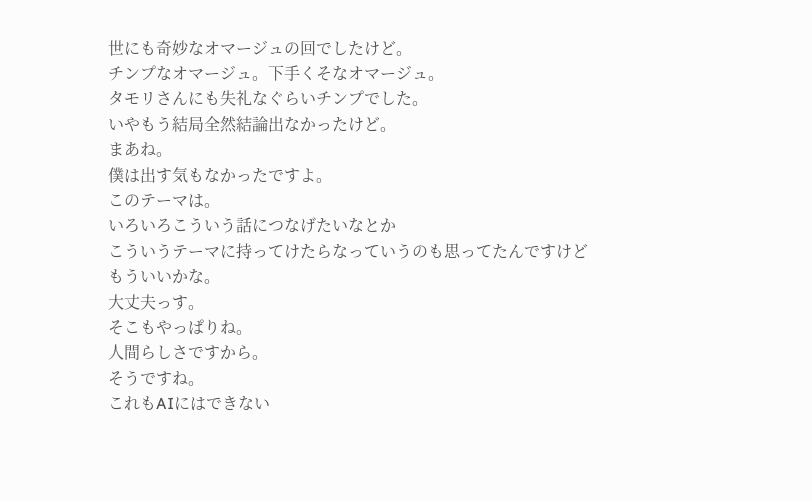世にも奇妙なオマージュの回でしたけど。
チンプなオマージュ。下手くそなオマージュ。
タモリさんにも失礼なぐらいチンプでした。
いやもう結局全然結論出なかったけど。
まあね。
僕は出す気もなかったですよ。
このテーマは。
いろいろこういう話につなげたいなとか
こういうテーマに持ってけたらなっていうのも思ってたんですけど
もういいかな。
大丈夫っす。
そこもやっぱりね。
人間らしさですから。
そうですね。
これもAIにはできない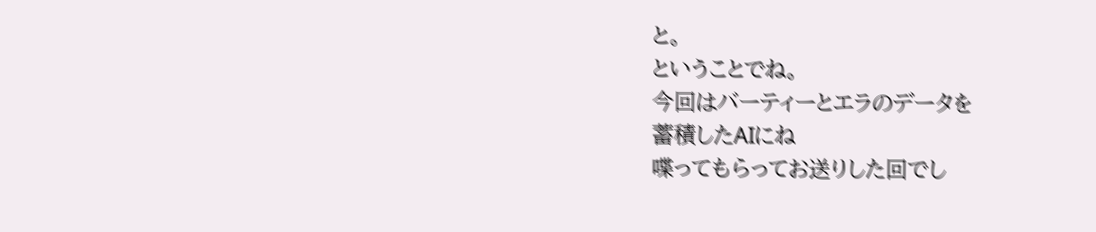と。
ということでね。
今回はバーティーとエラのデータを
蓄積したAIにね
喋ってもらってお送りした回でし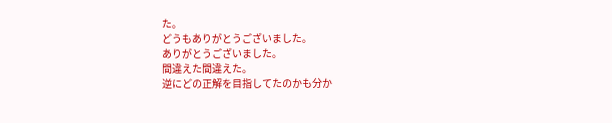た。
どうもありがとうございました。
ありがとうございました。
間違えた間違えた。
逆にどの正解を目指してたのかも分か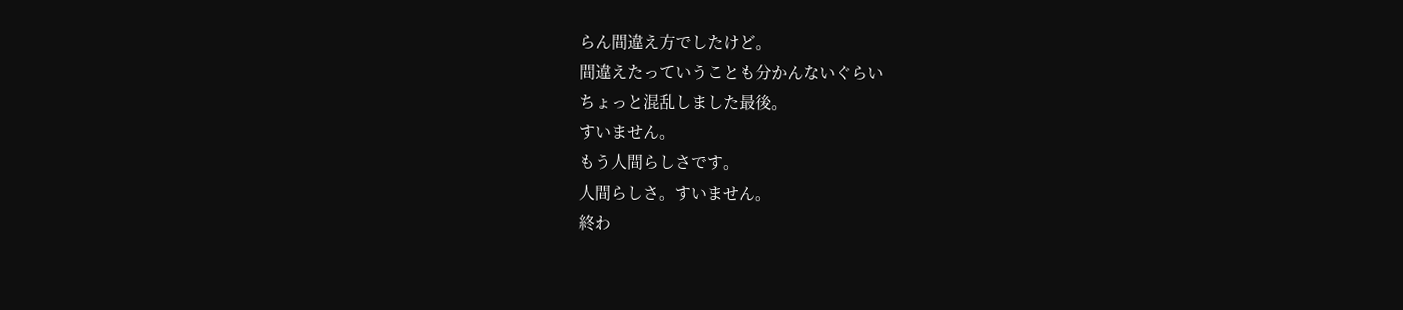らん間違え方でしたけど。
間違えたっていうことも分かんないぐらい
ちょっと混乱しました最後。
すいません。
もう人間らしさです。
人間らしさ。すいません。
終わ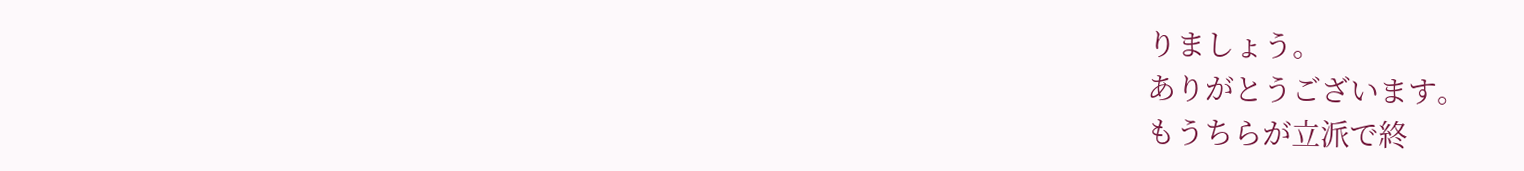りましょう。
ありがとうございます。
もうちらが立派で終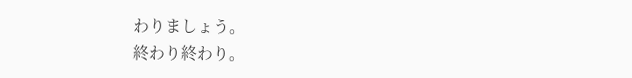わりましょう。
終わり終わり。